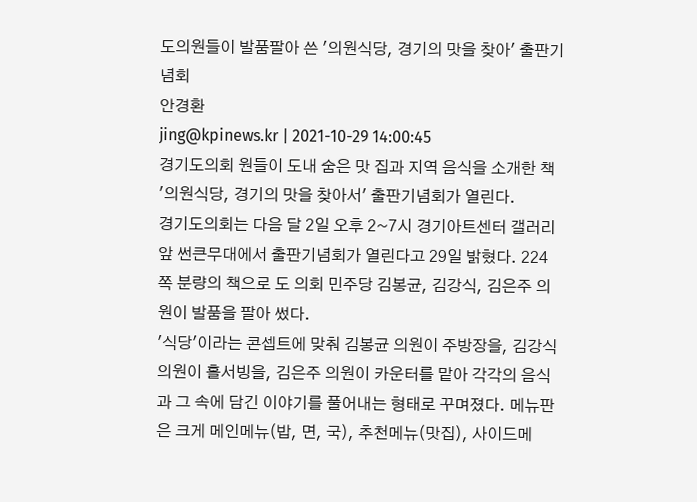도의원들이 발품팔아 쓴 '의원식당, 경기의 맛을 찾아' 출판기념회
안경환
jing@kpinews.kr | 2021-10-29 14:00:45
경기도의회 원들이 도내 숨은 맛 집과 지역 음식을 소개한 책 '의원식당, 경기의 맛을 찾아서' 출판기념회가 열린다.
경기도의회는 다음 달 2일 오후 2~7시 경기아트센터 갤러리 앞 썬큰무대에서 출판기념회가 열린다고 29일 밝혔다. 224쪽 분량의 책으로 도 의회 민주당 김봉균, 김강식, 김은주 의원이 발품을 팔아 썼다.
'식당'이라는 콘셉트에 맞춰 김봉균 의원이 주방장을, 김강식 의원이 홀서빙을, 김은주 의원이 카운터를 맡아 각각의 음식과 그 속에 담긴 이야기를 풀어내는 형태로 꾸며졌다. 메뉴판은 크게 메인메뉴(밥, 면, 국), 추천메뉴(맛집), 사이드메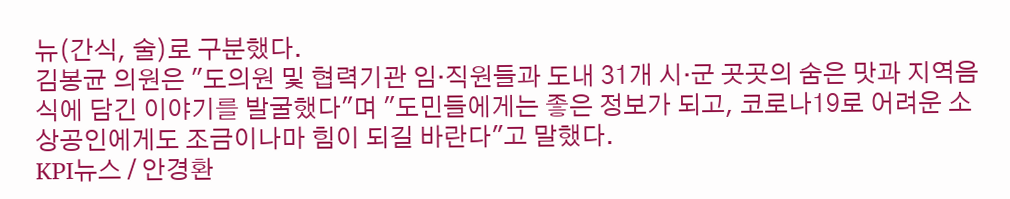뉴(간식, 술)로 구분했다.
김봉균 의원은 "도의원 및 협력기관 임·직원들과 도내 31개 시·군 곳곳의 숨은 맛과 지역음식에 담긴 이야기를 발굴했다"며 "도민들에게는 좋은 정보가 되고, 코로나19로 어려운 소상공인에게도 조금이나마 힘이 되길 바란다"고 말했다.
KPI뉴스 / 안경환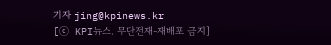기자 jing@kpinews.kr
[ⓒ KPI뉴스. 무단전재-재배포 금지]